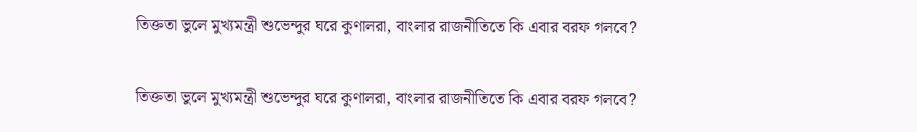তিক্ততা ভুলে মুখ্যমন্ত্রী শুভেন্দুর ঘরে কুণালরা, বাংলার রাজনীতিতে কি এবার বরফ গলবে?

তিক্ততা ভুলে মুখ্যমন্ত্রী শুভেন্দুর ঘরে কুণালরা, বাংলার রাজনীতিতে কি এবার বরফ গলবে?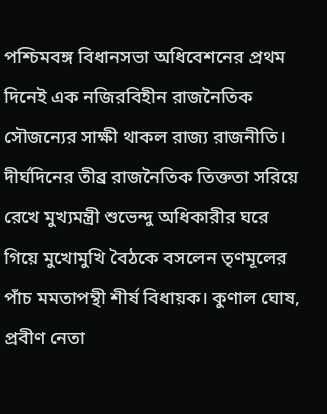পশ্চিমবঙ্গ বিধানসভা অধিবেশনের প্রথম দিনেই এক নজিরবিহীন রাজনৈতিক সৌজন্যের সাক্ষী থাকল রাজ্য রাজনীতি। দীর্ঘদিনের তীব্র রাজনৈতিক তিক্ততা সরিয়ে রেখে মুখ্যমন্ত্রী শুভেন্দু অধিকারীর ঘরে গিয়ে মুখোমুখি বৈঠকে বসলেন তৃণমূলের পাঁচ মমতাপন্থী শীর্ষ বিধায়ক। কুণাল ঘোষ, প্রবীণ নেতা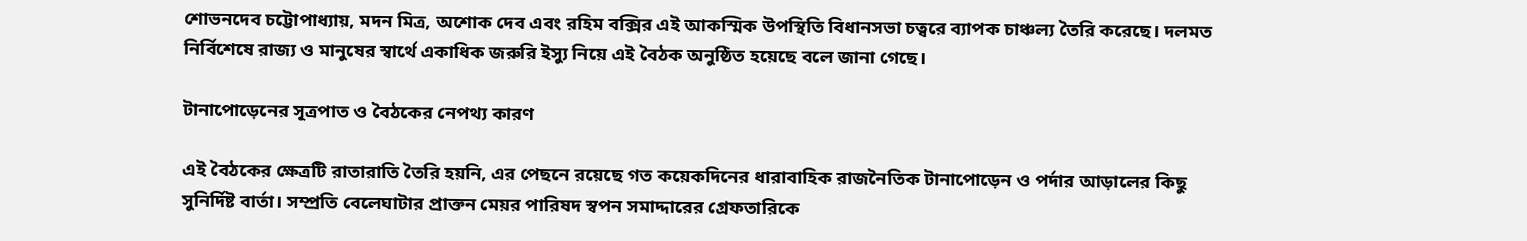শোভনদেব চট্টোপাধ্যায়, মদন মিত্র, অশোক দেব এবং রহিম বক্সির এই আকস্মিক উপস্থিতি বিধানসভা চত্বরে ব্যাপক চাঞ্চল্য তৈরি করেছে। দলমত নির্বিশেষে রাজ্য ও মানুষের স্বার্থে একাধিক জরুরি ইস্যু নিয়ে এই বৈঠক অনুষ্ঠিত হয়েছে বলে জানা গেছে।

টানাপোড়েনের সূত্রপাত ও বৈঠকের নেপথ্য কারণ

এই বৈঠকের ক্ষেত্রটি রাতারাতি তৈরি হয়নি, এর পেছনে রয়েছে গত কয়েকদিনের ধারাবাহিক রাজনৈতিক টানাপোড়েন ও পর্দার আড়ালের কিছু সুনির্দিষ্ট বার্তা। সম্প্রতি বেলেঘাটার প্রাক্তন মেয়র পারিষদ স্বপন সমাদ্দারের গ্রেফতারিকে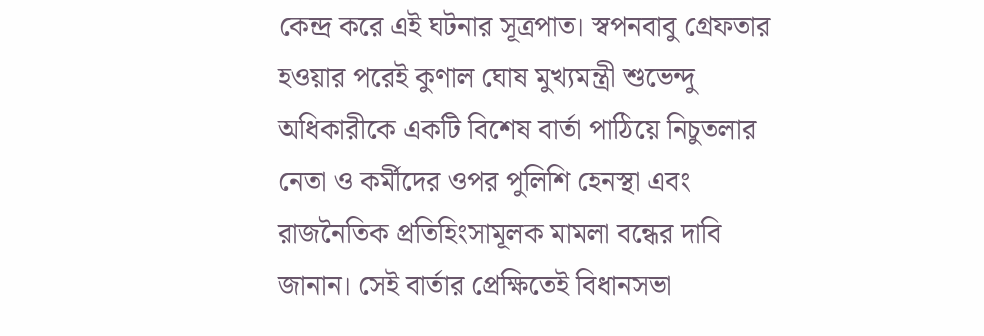কেন্দ্র করে এই ঘটনার সূত্রপাত। স্বপনবাবু গ্রেফতার হওয়ার পরেই কুণাল ঘোষ মুখ্যমন্ত্রী শুভেন্দু অধিকারীকে একটি বিশেষ বার্তা পাঠিয়ে নিচুতলার নেতা ও কর্মীদের ওপর পুলিশি হেনস্থা এবং রাজনৈতিক প্রতিহিংসামূলক মামলা বন্ধের দাবি জানান। সেই বার্তার প্রেক্ষিতেই বিধানসভা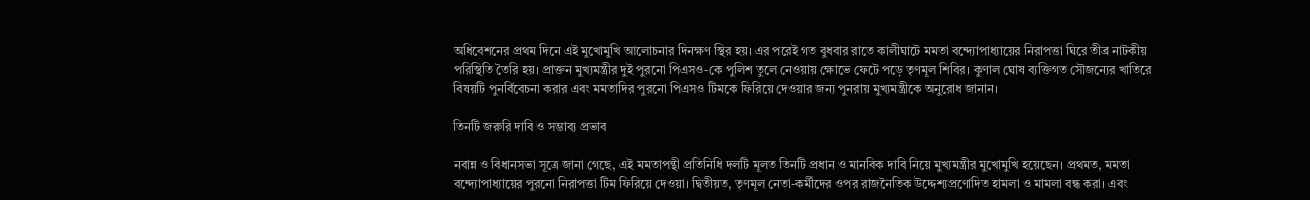অধিবেশনের প্রথম দিনে এই মুখোমুখি আলোচনার দিনক্ষণ স্থির হয়। এর পরেই গত বুধবার রাতে কালীঘাটে মমতা বন্দ্যোপাধ্যায়ের নিরাপত্তা ঘিরে তীব্র নাটকীয় পরিস্থিতি তৈরি হয়। প্রাক্তন মুখ্যমন্ত্রীর দুই পুরনো পিএসও-কে পুলিশ তুলে নেওয়ায় ক্ষোভে ফেটে পড়ে তৃণমূল শিবির। কুণাল ঘোষ ব্যক্তিগত সৌজন্যের খাতিরে বিষয়টি পুনর্বিবেচনা করার এবং মমতাদির পুরনো পিএসও টিমকে ফিরিয়ে দেওয়ার জন্য পুনরায় মুখ্যমন্ত্রীকে অনুরোধ জানান।

তিনটি জরুরি দাবি ও সম্ভাব্য প্রভাব

নবান্ন ও বিধানসভা সূত্রে জানা গেছে, এই মমতাপন্থী প্রতিনিধি দলটি মূলত তিনটি প্রধান ও মানবিক দাবি নিয়ে মুখ্যমন্ত্রীর মুখোমুখি হয়েছেন। প্রথমত, মমতা বন্দ্যোপাধ্যায়ের পুরনো নিরাপত্তা টিম ফিরিয়ে দেওয়া। দ্বিতীয়ত, তৃণমূল নেতা-কর্মীদের ওপর রাজনৈতিক উদ্দেশ্যপ্রণোদিত হামলা ও মামলা বন্ধ করা। এবং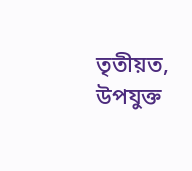তৃতীয়ত, উপযুক্ত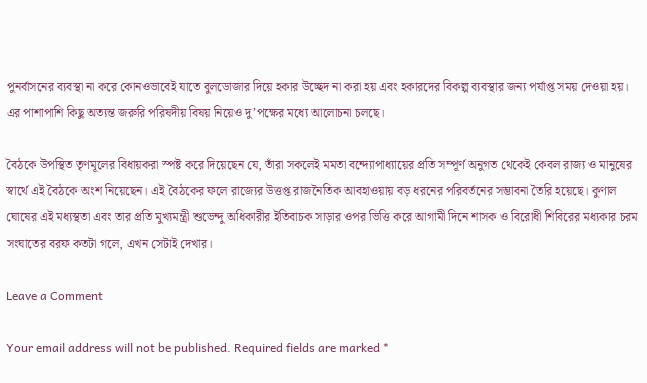পুনর্বাসনের ব্যবস্থা না করে কোনওভাবেই যাতে বুলডোজার দিয়ে হকার উচ্ছেদ না করা হয় এবং হকারদের বিকল্প ব্যবস্থার জন্য পর্যাপ্ত সময় দেওয়া হয়। এর পাশাপাশি কিছু অত্যন্ত জরুরি পরিষদীয় বিষয় নিয়েও দু’পক্ষের মধ্যে আলোচনা চলছে।

বৈঠকে উপস্থিত তৃণমূলের বিধায়করা স্পষ্ট করে দিয়েছেন যে, তাঁরা সকলেই মমতা বন্দ্যোপাধ্যায়ের প্রতি সম্পূর্ণ অনুগত থেকেই কেবল রাজ্য ও মানুষের স্বার্থে এই বৈঠকে অংশ নিয়েছেন। এই বৈঠকের ফলে রাজ্যের উত্তপ্ত রাজনৈতিক আবহাওয়ায় বড় ধরনের পরিবর্তনের সম্ভাবনা তৈরি হয়েছে। কুণাল ঘোষের এই মধ্যস্থতা এবং তার প্রতি মুখ্যমন্ত্রী শুভেন্দু অধিকারীর ইতিবাচক সাড়ার ওপর ভিত্তি করে আগামী দিনে শাসক ও বিরোধী শিবিরের মধ্যকার চরম সংঘাতের বরফ কতটা গলে, এখন সেটাই দেখার।

Leave a Comment

Your email address will not be published. Required fields are marked *